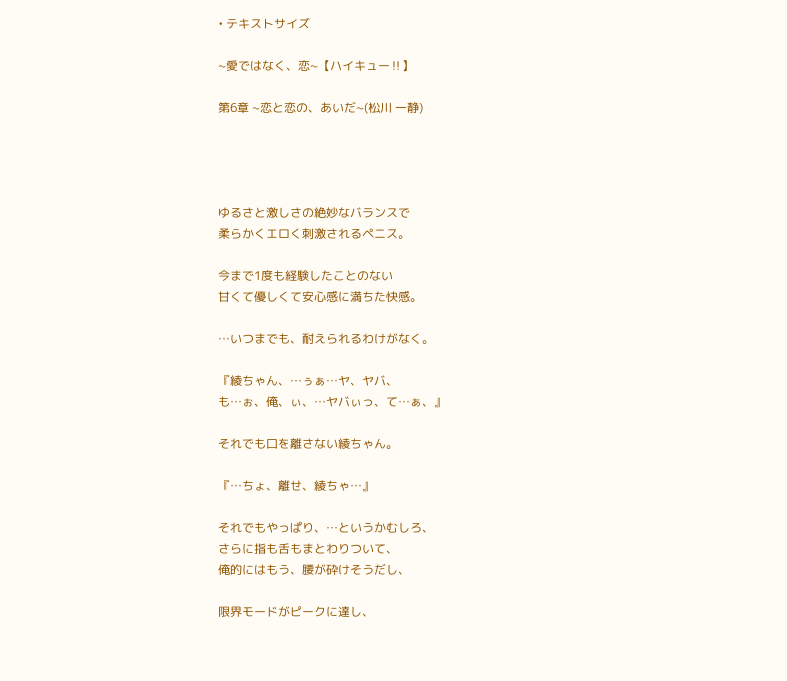• テキストサイズ

~愛ではなく、恋~【ハイキュー‼】

第6章 ~恋と恋の、あいだ~(松川 一静)




ゆるさと激しさの絶妙なバランスで
柔らかくエロく刺激されるペニス。

今まで1度も経験したことのない
甘くて優しくて安心感に満ちた快感。

…いつまでも、耐えられるわけがなく。

『綾ちゃん、…ぅぁ…ヤ、ヤバ、
も…ぉ、俺、ぃ、…ヤバぃっ、て…ぁ、』

それでも口を離さない綾ちゃん。

『…ちょ、離せ、綾ちゃ…』

それでもやっぱり、…というかむしろ、
さらに指も舌もまとわりついて、
俺的にはもう、腰が砕けそうだし、

限界モードがピークに達し、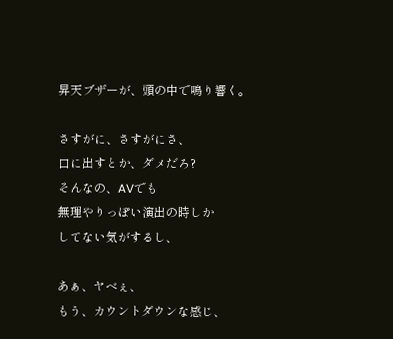昇天ブザーが、頭の中で鳴り響く。

さすがに、さすがにさ、
口に出すとか、ダメだろ?
そんなの、AVでも
無理やりっぽい演出の時しか
してない気がするし、

あぁ、ヤベぇ、
もう、カウントダウンな感じ、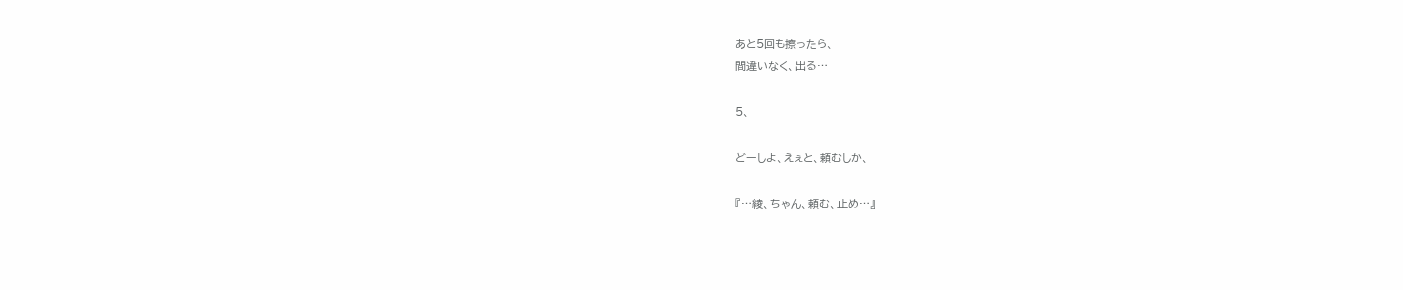あと5回も擦ったら、
間違いなく、出る…

5、

どーしよ、えぇと、頼むしか、

『…綾、ちゃん、頼む、止め…』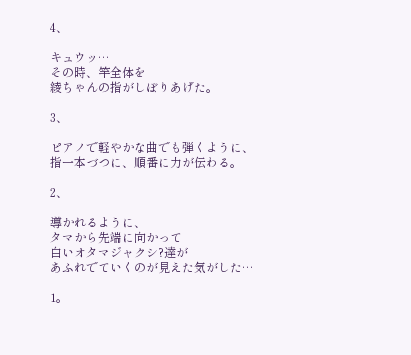4、

キュウッ…
その時、竿全体を
綾ちゃんの指がしぼりあげた。

3、

ピアノで軽やかな曲でも弾くように、
指一本づつに、順番に力が伝わる。

2、

導かれるように、
タマから先端に向かって
白いオタマジャクシ?達が
あふれでていくのが見えた気がした…

1。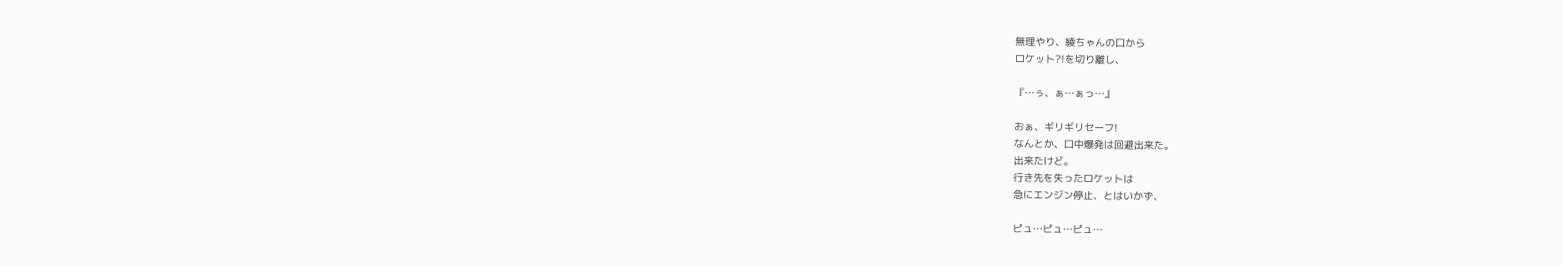無理やり、綾ちゃんの口から
ロケット?!を切り離し、

『…ぅ、ぁ…ぁっ…』

おぁ、ギリギリセーフ!
なんとか、口中爆発は回避出来た。
出来たけど。
行き先を失ったロケットは
急にエンジン停止、とはいかず、

ピュ…ピュ…ピュ…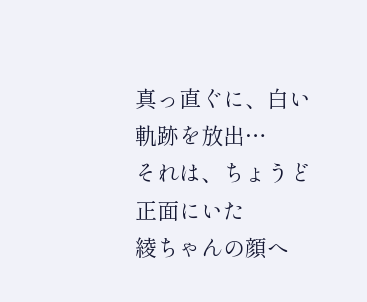真っ直ぐに、白い軌跡を放出…
それは、ちょうど正面にいた
綾ちゃんの顔へ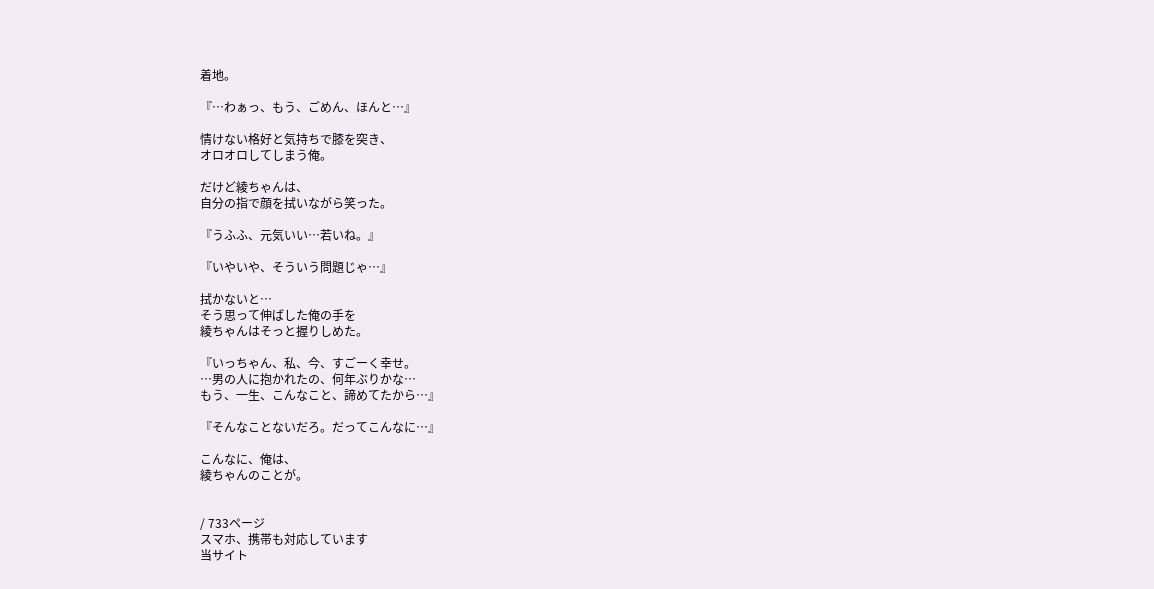着地。

『…わぁっ、もう、ごめん、ほんと…』

情けない格好と気持ちで膝を突き、
オロオロしてしまう俺。

だけど綾ちゃんは、
自分の指で顔を拭いながら笑った。

『うふふ、元気いい…若いね。』

『いやいや、そういう問題じゃ…』

拭かないと…
そう思って伸ばした俺の手を
綾ちゃんはそっと握りしめた。

『いっちゃん、私、今、すごーく幸せ。
…男の人に抱かれたの、何年ぶりかな…
もう、一生、こんなこと、諦めてたから…』

『そんなことないだろ。だってこんなに…』

こんなに、俺は、
綾ちゃんのことが。


/ 733ページ
スマホ、携帯も対応しています
当サイト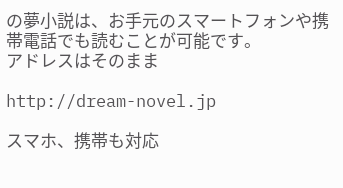の夢小説は、お手元のスマートフォンや携帯電話でも読むことが可能です。
アドレスはそのまま

http://dream-novel.jp

スマホ、携帯も対応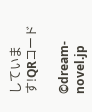しています!QRコード

©dream-novel.jp